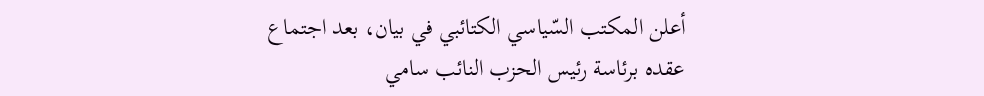أعلن المكتب السّياسي الكتائبي في بيان، بعد اجتماع عقده برئاسة رئيس الحزب النائب سامي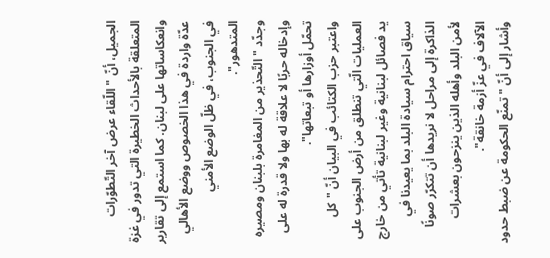الجميل، أنّ "اللّقاء عرض آخر التّطوّرات المتعلقة بالأحداث الخطيرة التي تدور في غزة وانعكاساتها على لبنان. كما استمع إلى تقارير عدّة واردة في هذا الخصوص ووضع الأهالي في الجنوب، في ظلّ الوضع الأمني المتدهور".
وجدّد "التّحذير من المغامرة بلبنان ومصيره وإدخاله حربًا لا علاقة له بها ولا قدرة له على تحمّل أوزارها أو تبعاتها".
واعتبر حزب الكتائب في البيان أنّ "كل العمليات الّتي تنطلق من أرض الجنوب على يد فصائل لبنانية وغير لبنانية تأتي من خارج سياق احترام سيادة البلد بما يعيدنا في الذاكرة إلى مراحل لا نريدها أن تتكرّر صونًا لأمن البلد وأهله الذين ينزحون بعشرات الآلاف في عزّ أزمة خانقة".
وأشار إلى أنّ " تمنّع الحكومة عن ضبط حدود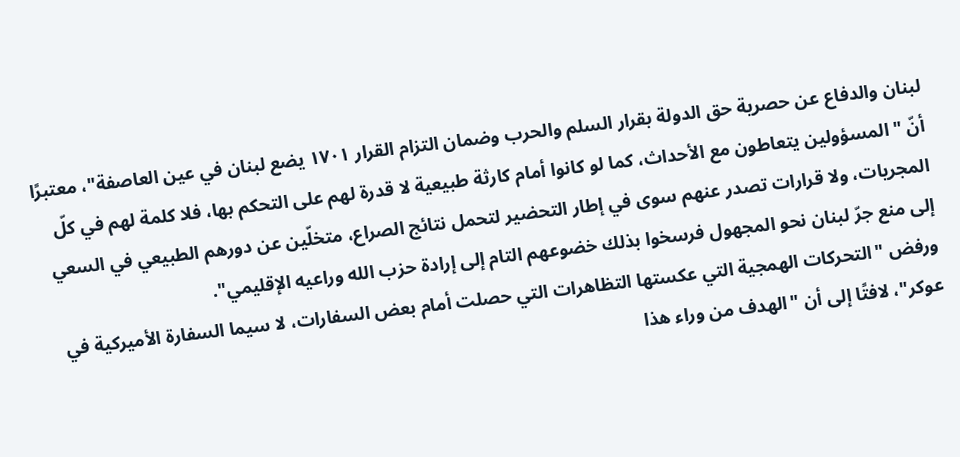لبنان والدفاع عن حصرية حق الدولة بقرار السلم والحرب وضمان التزام القرار ١٧٠١ يضع لبنان في عين العاصفة"، معتبرًا أنّ "المسؤولين يتعاطون مع الأحداث، كما لو كانوا أمام كارثة طبيعية لا قدرة لهم على التحكم بها، فلا كلمة لهم في كلّ المجريات، ولا قرارات تصدر عنهم سوى في إطار التحضير لتحمل نتائج الصراع، متخلّين عن دورهم الطبيعي في السعي إلى منع جرّ لبنان نحو المجهول فرسخوا بذلك خضوعهم التام إلى إرادة حزب الله وراعيه الإقليمي".
ورفض "التحركات الهمجية التي عكستها التظاهرات التي حصلت أمام بعض السفارات، لا سيما السفارة الأميركية في عوكر"، لافتًا إلى أن "الهدف من وراء هذا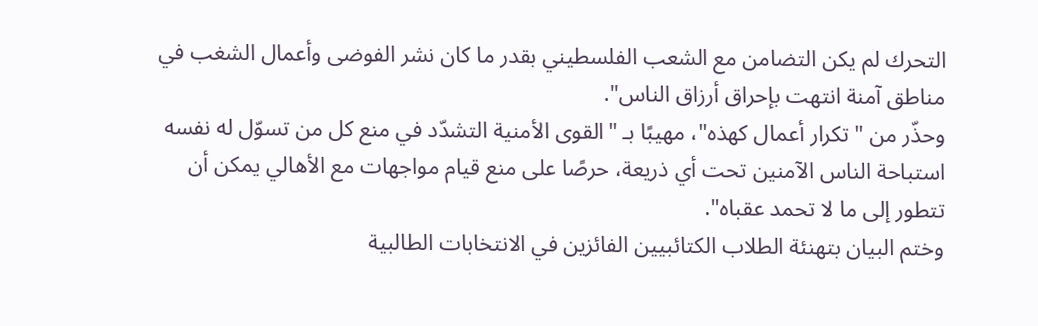التحرك لم يكن التضامن مع الشعب الفلسطيني بقدر ما كان نشر الفوضى وأعمال الشغب في مناطق آمنة انتهت بإحراق أرزاق الناس".
وحذّر من "تكرار أعمال كهذه"، مهيبًا بـ "القوى الأمنية التشدّد في منع كل من تسوّل له نفسه استباحة الناس الآمنين تحت أي ذريعة، حرصًا على منع قيام مواجهات مع الأهالي يمكن أن تتطور إلى ما لا تحمد عقباه".
وختم البيان بتهنئة الطلاب الكتائبيين الفائزين في الانتخابات الطالبية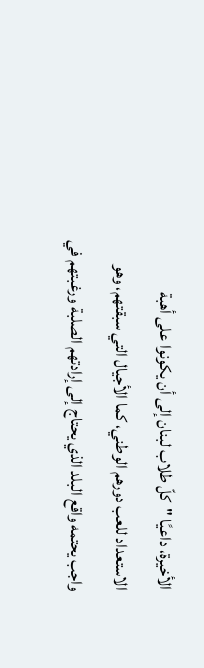الأخيرة، داعيًا "كلّ طلاب لبنان إلى أن يكونوا على أهبة الاستعداد للعب دورهم الوطني، كما الأجيال التي سبقتهم، وهو واجب يحتمه واقع البلد الذي يحتاج إلى إرادتهم الصلبة ورغبتهم في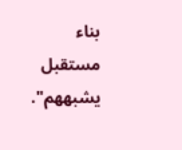بناء مستقبل يشبههم".